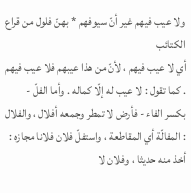ولا عيب فيهم غير أنّ سيوفهم * بهنّ فلول من قراع الكتائب
أي لا عيب فيهم ، لأنّ من هذا عيبهم فلا عيب فيهم . كما تقول : لا عيب له إلّا كماله . وأما الفلّ - بكسر الفاء - فأرض لا تمطر وجمعه أفلال ، والفلال : المفالّة أي المقاطعة ، واستفلّ فلان فلانا مجازه : أخذ منه حديثا ، وفلان لا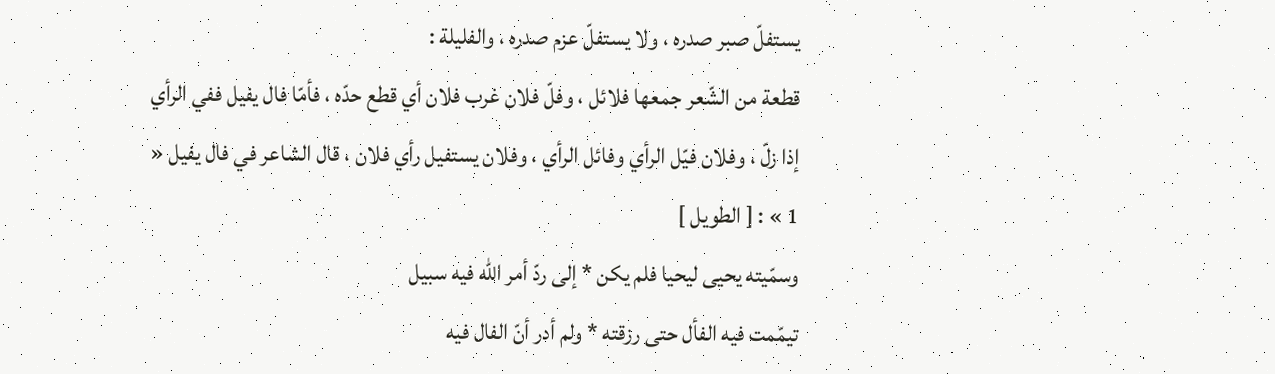يستفلّ صبر صدره ، ولا يستفلّ عزم صدره ، والفليلة :
قطعة من الشّعر جمعها فلائل ، وفلّ فلان غرب فلان أي قطع حدّه ، فأمّا فال يفيل ففي الرأي إذا زلّ ، وفلان فيّل الرأي وفائل الرأي ، وفلان يستفيل رأي فلان ، قال الشاعر في فال يفيل « 1 » : [ الطويل ]
وسمّيته يحيى ليحيا فلم يكن * إلى ردّ أمر اللّه فيه سبيل
تيمّمت فيه الفأل حتى رزقته * ولم أدر أنّ الفال فيه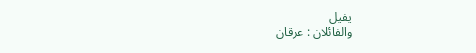يفيل
والفائلان : عرقان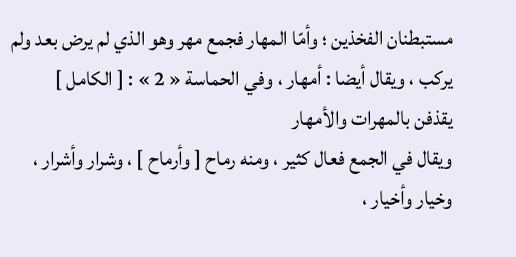مستبطنان الفخذين ؛ وأمّا المهار فجمع مهر وهو الذي لم يرض بعد ولم يركب ، ويقال أيضا : أمهار ، وفي الحماسة « 2 » : [ الكامل ]
يقذفن بالمهرات والأمهار
ويقال في الجمع فعال كثير ، ومنه رماح [ وأرماح ] ، وشرار وأشرار ، وخيار وأخيار ،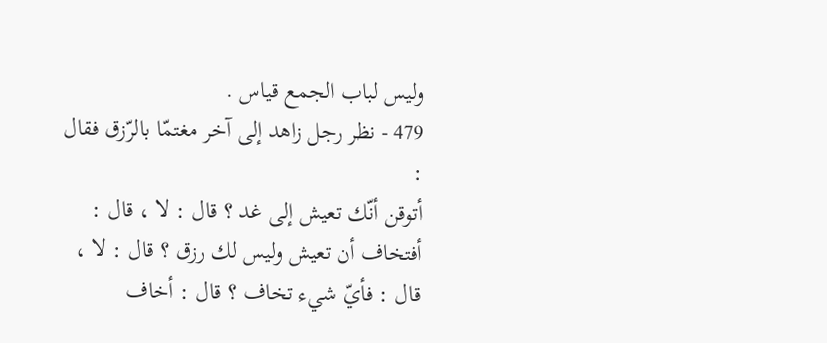وليس لباب الجمع قياس .
479 - نظر رجل زاهد إلى آخر مغتمّا بالرّزق فقال :
أتوقن أنّك تعيش إلى غد ؟ قال : لا ، قال : أفتخاف أن تعيش وليس لك رزق ؟ قال : لا ، قال : فأيّ شيء تخاف ؟ قال : أخاف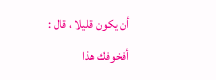أن يكون قليلا ، قال : أفخوفك هذا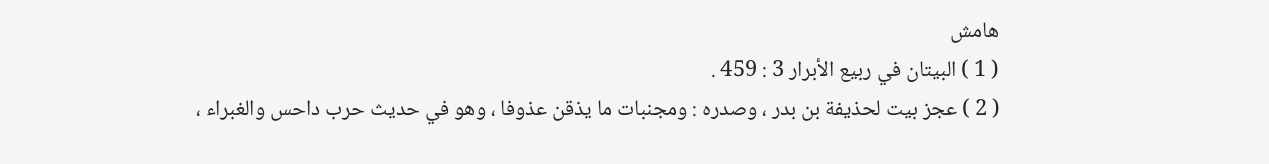هامش
( 1 ) البيتان في ربيع الأبرار 3 : 459 .
( 2 ) عجز بيت لحذيفة بن بدر ، وصدره : ومجنبات ما يذقن عذوفا ، وهو في حديث حرب داحس والغبراء ،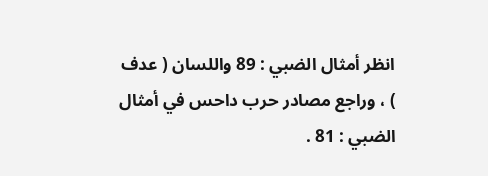انظر أمثال الضبي : 89 واللسان ( عدف ) ، وراجع مصادر حرب داحس في أمثال الضبي : 81 .